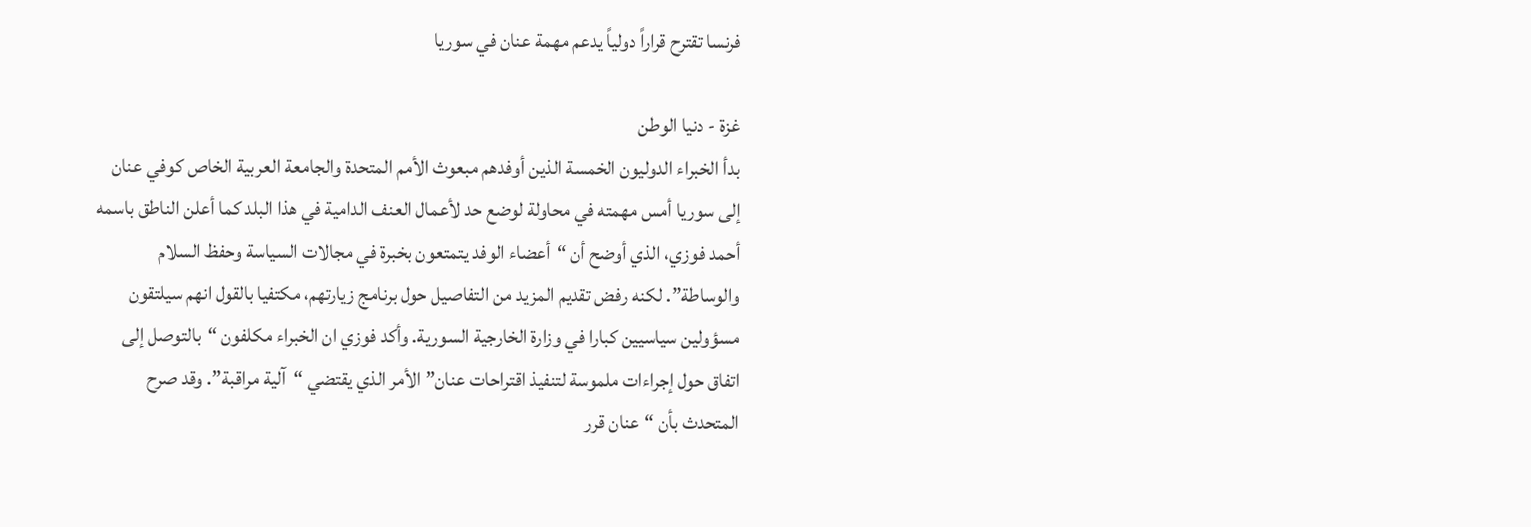فرنسا تقترح قراراً دولياً يدعم مهمة عنان في سوريا

غزة - دنيا الوطن
بدأ الخبراء الدوليون الخمسة الذين أوفدهم مبعوث الأمم المتحدة والجامعة العربية الخاص كوفي عنان إلى سوريا أمس مهمته في محاولة لوضع حد لأعمال العنف الدامية في هذا البلد كما أعلن الناطق باسمه أحمد فوزي، الذي أوضح أن “أعضاء الوفد يتمتعون بخبرة في مجالات السياسة وحفظ السلام والوساطة”. لكنه رفض تقديم المزيد من التفاصيل حول برنامج زيارتهم، مكتفيا بالقول انهم سيلتقون مسؤولين سياسيين كبارا في وزارة الخارجية السورية. وأكد فوزي ان الخبراء مكلفون “بالتوصل إلى اتفاق حول إجراءات ملموسة لتنفيذ اقتراحات عنان” الأمر الذي يقتضي “آلية مراقبة”. وقد صرح المتحدث بأن “عنان قرر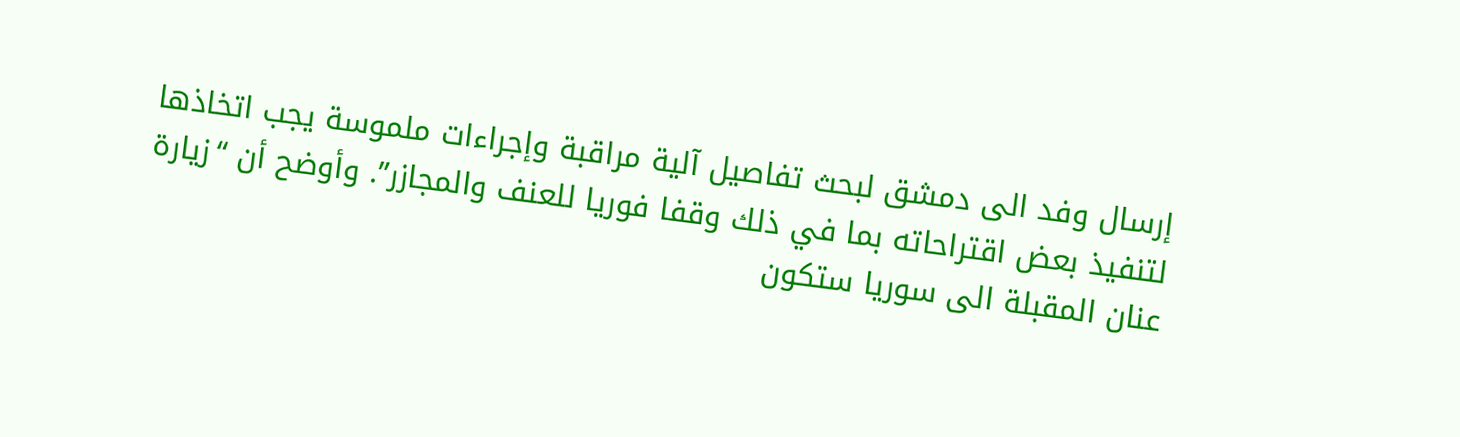إرسال وفد الى دمشق لبحث تفاصيل آلية مراقبة وإجراءات ملموسة يجب اتخاذها لتنفيذ بعض اقتراحاته بما في ذلك وقفا فوريا للعنف والمجازر”. وأوضح أن “زيارة عنان المقبلة الى سوريا ستكون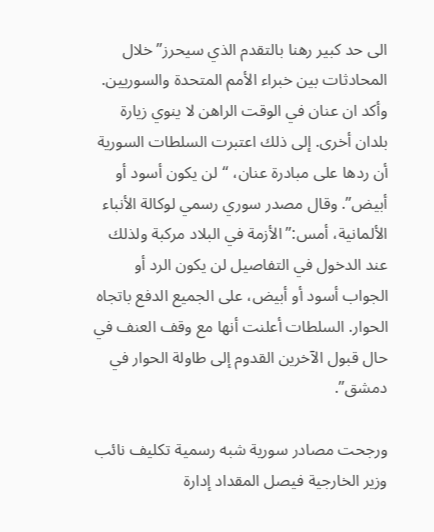الى حد كبير رهنا بالتقدم الذي سيحرز” خلال المحادثات بين خبراء الأمم المتحدة والسوريين. وأكد ان عنان في الوقت الراهن لا ينوي زيارة بلدان أخرى. إلى ذلك اعتبرت السلطات السورية أن ردها على مبادرة عنان، “لن يكون أسود أو أبيض”. وقال مصدر سوري رسمي لوكالة الأنباء الألمانية، أمس:”الأزمة في البلاد مركبة ولذلك عند الدخول في التفاصيل لن يكون الرد أو الجواب أسود أو أبيض، على الجميع الدفع باتجاه الحوار. السلطات أعلنت أنها مع وقف العنف في حال قبول الآخرين القدوم إلى طاولة الحوار في دمشق”.

ورجحت مصادر سورية شبه رسمية تكليف نائب وزير الخارجية فيصل المقداد إدارة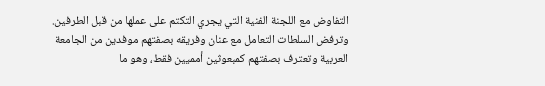التفاوض مع اللجنة الفنية التي يجري التكتم على عملها من قبل الطرفين. وترفض السلطات التعامل مع عنان وفريقه بصفتهم موفدين من الجامعة العربية وتعترف بصفتهم كمبعوثين أمميين فقط، وهو ما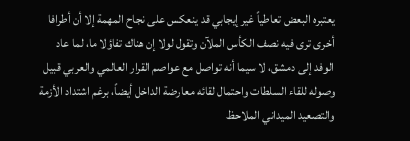يعتبره البعض تعاطياً غير إيجابي قد ينعكس على نجاح المهمة إلا أن أطرافا أخرى ترى فيه نصف الكأس الملآن وتقول لولا إن هناك تفاؤلا ما، لما عاد الوفد إلى دمشق، لا سيما أنه تواصل مع عواصم القرار العالمي والعربي قبيل وصوله للقاء السلطات واحتمال لقائه معارضة الداخل أيضاً، برغم اشتداد الأزمة والتصعيد الميداني الملاحظ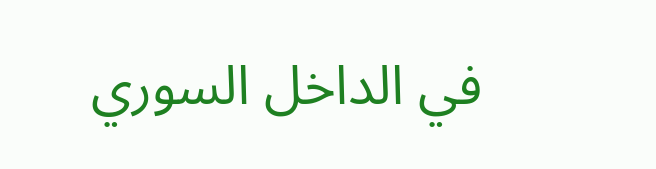في الداخل السوري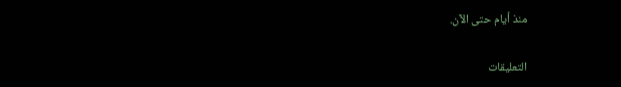منذ أيام حتى الآن.

التعليقات